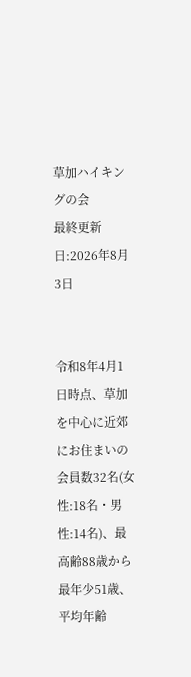草加ハイキングの会                           最終更新日:2026年8月3日


令和8年4月1日時点、草加を中心に近郊にお住まいの会員数32名(女性:18名・男性:14名)、最高齢88歳から最年少51歳、
平均年齢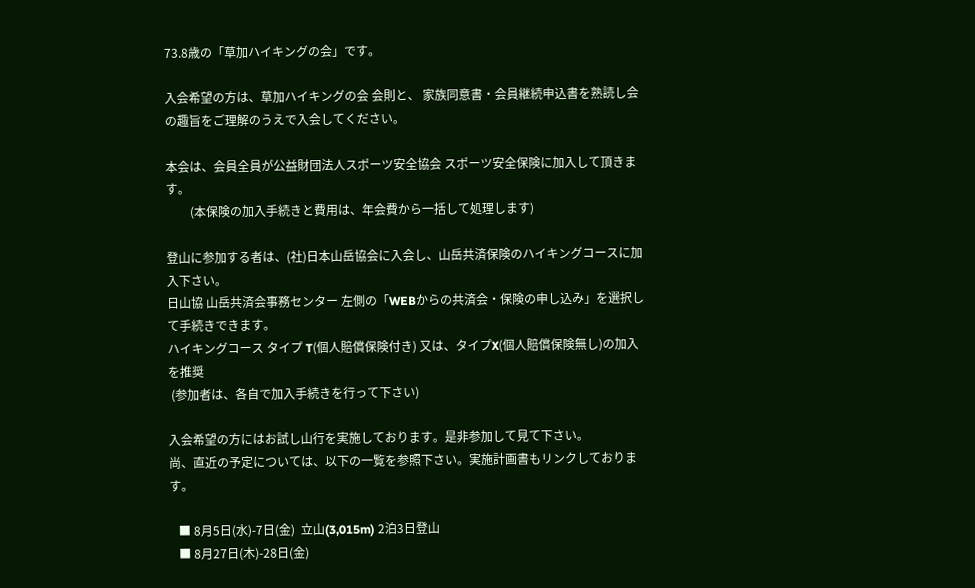73.8歳の「草加ハイキングの会」です。

入会希望の方は、草加ハイキングの会 会則と、 家族同意書・会員継続申込書を熟読し会の趣旨をご理解のうえで入会してください。

本会は、会員全員が公益財団法人スポーツ安全協会 スポーツ安全保険に加入して頂きます。
        (本保険の加入手続きと費用は、年会費から一括して処理します)

登山に参加する者は、(社)日本山岳協会に入会し、山岳共済保険のハイキングコースに加入下さい。
日山協 山岳共済会事務センター 左側の「WEBからの共済会・保険の申し込み」を選択して手続きできます。
ハイキングコース タイプ T(個人賠償保険付き) 又は、タイプX(個人賠償保険無し)の加入を推奨
 (参加者は、各自で加入手続きを行って下さい)

入会希望の方にはお試し山行を実施しております。是非参加して見て下さい。
尚、直近の予定については、以下の一覧を参照下さい。実施計画書もリンクしております。

   ■ 8月5日(水)-7日(金)  立山(3,015m) 2泊3日登山
   ■ 8月27日(木)-28日(金)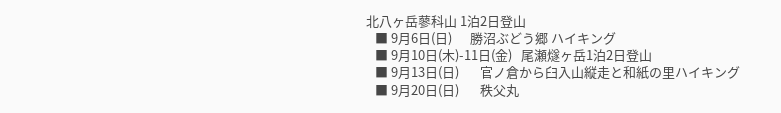北八ヶ岳蓼科山 1泊2日登山
   ■ 9月6日(日)      勝沼ぶどう郷 ハイキング
   ■ 9月10日(木)-11日(金)   尾瀬燧ヶ岳1泊2日登山
   ■ 9月13日(日)       官ノ倉から臼入山縦走と和紙の里ハイキング
   ■ 9月20日(日)       秩父丸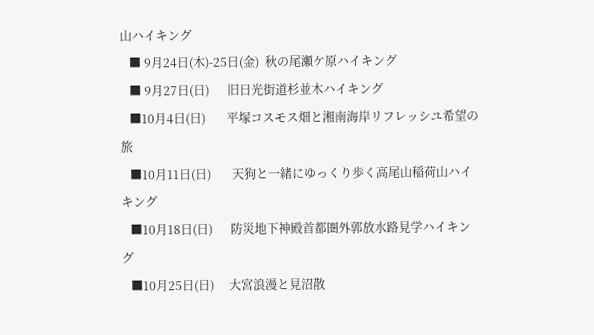山ハイキング
   ■ 9月24日(木)-25日(金)  秋の尾瀬ケ原ハイキング
   ■ 9月27日(日)      旧日光街道杉並木ハイキング
   ■10月4日(日)       平塚コスモス畑と湘南海岸リフレッシユ希望の旅
   ■10月11日(日)       天狗と一緒にゆっくり歩く高尾山稲荷山ハイキング
   ■10月18日(日)      防災地下神殿首都圏外郭放水路見学ハイキング
   ■10月25日(日)     大宮浪漫と見沼散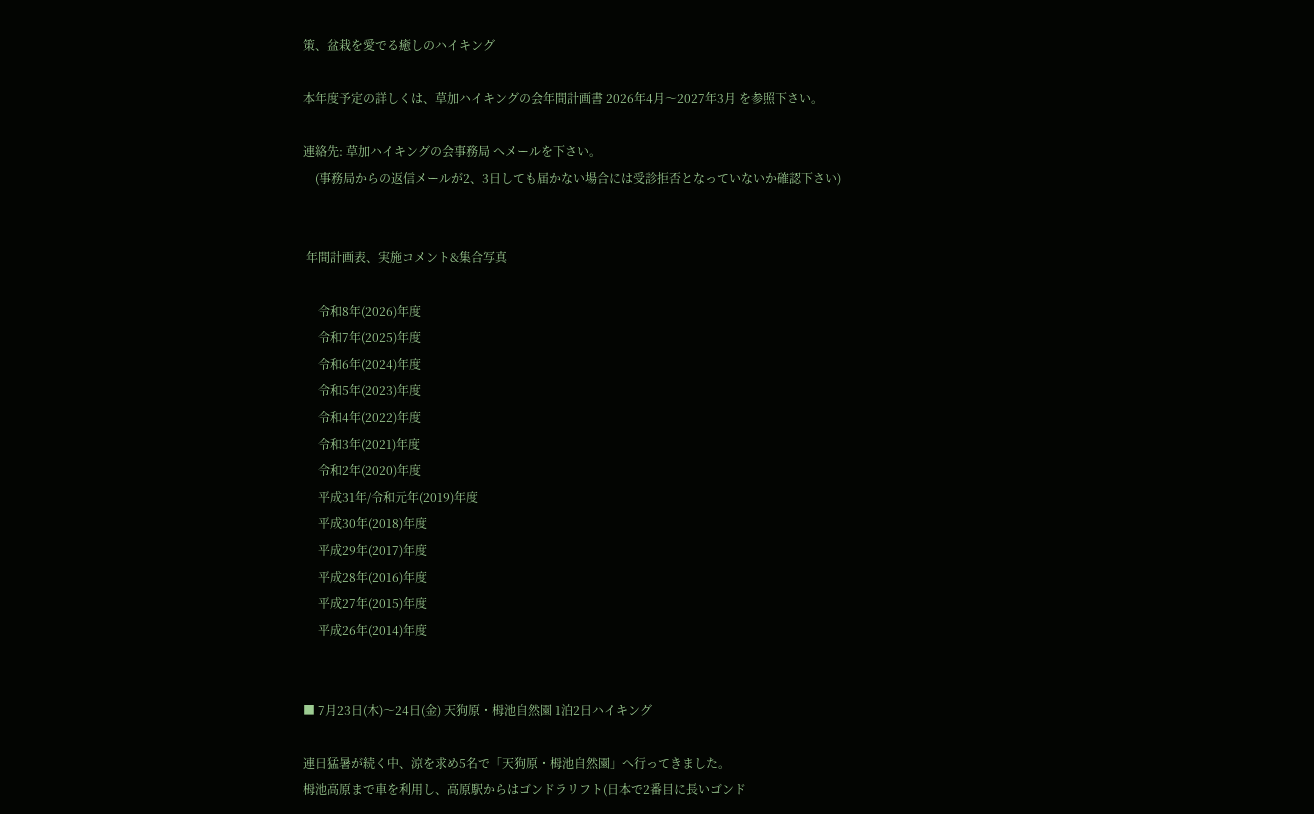策、盆栽を愛でる癒しのハイキング

本年度予定の詳しくは、草加ハイキングの会年間計画書 2026年4月〜2027年3月 を参照下さい。

連絡先: 草加ハイキングの会事務局 へメールを下さい。
    (事務局からの返信メールが2、3日しても届かない場合には受診拒否となっていないか確認下さい)


 年間計画表、実施コメント&集合写真

     令和8年(2026)年度
     令和7年(2025)年度
     令和6年(2024)年度
     令和5年(2023)年度
     令和4年(2022)年度
     令和3年(2021)年度
     令和2年(2020)年度
     平成31年/令和元年(2019)年度
     平成30年(2018)年度
     平成29年(2017)年度
     平成28年(2016)年度
     平成27年(2015)年度
     平成26年(2014)年度


■ 7月23日(木)〜24日(金) 天狗原・栂池自然園 1泊2日ハイキング

連日猛暑が続く中、涼を求め5名で「天狗原・栂池自然園」へ行ってきました。
栂池高原まで車を利用し、高原駅からはゴンドラリフト(日本で2番目に長いゴンド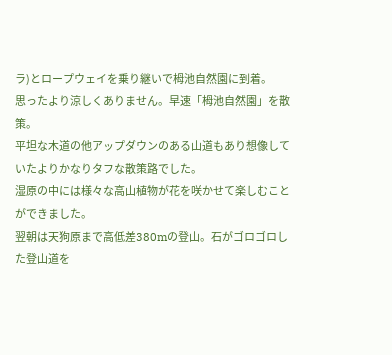ラ)とロープウェイを乗り継いで栂池自然園に到着。
思ったより涼しくありません。早速「栂池自然園」を散策。
平坦な木道の他アップダウンのある山道もあり想像していたよりかなりタフな散策路でした。
湿原の中には様々な高山植物が花を咲かせて楽しむことができました。
翌朝は天狗原まで高低差380mの登山。石がゴロゴロした登山道を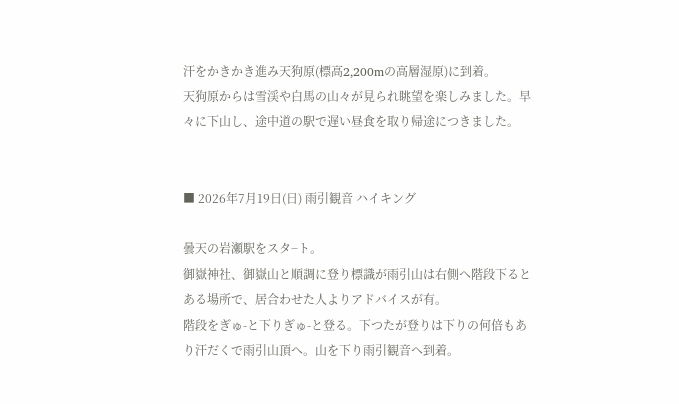汗をかきかき進み天狗原(標高2,200mの高層湿原)に到着。
天狗原からは雪渓や白馬の山々が見られ眺望を楽しみました。早々に下山し、途中道の駅で遅い昼食を取り帰途につきました。


■ 2026年7月19日(日) 雨引観音 ハイキング

曇天の岩瀬駅をスタ−ト。
御嶽神社、御嶽山と順調に登り標識が雨引山は右側へ階段下るとある場所で、居合わせた人よりアドバイスが有。
階段をぎゅ-と下りぎゅ-と登る。下つたが登りは下りの何倍もあり汗だくで雨引山頂へ。山を下り雨引観音へ到着。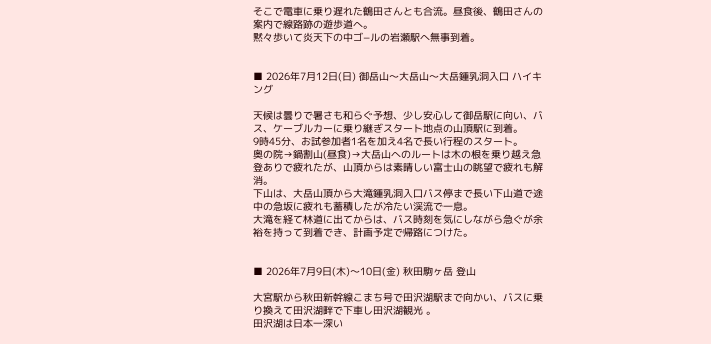そこで電車に乗り遅れた鶴田さんとも合流。昼食後、鶴田さんの案内で線路跡の遊歩道へ。
黙々歩いて炎天下の中ゴ−ルの岩瀬駅へ無事到着。


■ 2026年7月12日(日) 御岳山〜大岳山〜大岳鍾乳洞入口 ハイキング

天候は曇りで暑さも和らぐ予想、少し安心して御岳駅に向い、バス、ケーブルカーに乗り継ぎスタート地点の山頂駅に到着。
9時45分、お試参加者1名を加え4名で長い行程のスタート。
奥の院→鍋割山(昼食)→大岳山へのルートは木の根を乗り越え急登ありで疲れたが、山頂からは素晴しい富士山の眺望で疲れも解消。
下山は、大岳山頂から大滝鍾乳洞入口バス停まで長い下山道で途中の急坂に疲れも蓄積したが冷たい渓流で一息。
大滝を経て林道に出てからは、バス時刻を気にしながら急ぐが余裕を持って到着でき、計画予定で帰路につけた。


■ 2026年7月9日(木)〜10日(金) 秋田駒ヶ岳 登山

大宮駅から秋田新幹線こまち号で田沢湖駅まで向かい、バスに乗り換えて田沢湖畔で下車し田沢湖観光 。
田沢湖は日本一深い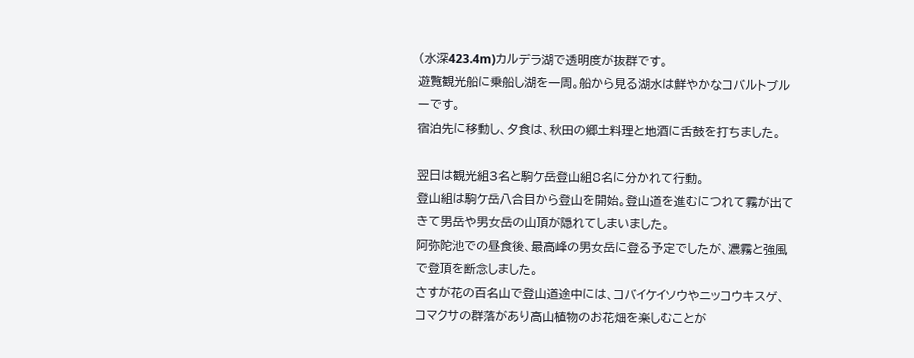(水深423.4m)カルデラ湖で透明度が抜群です。
遊覧観光船に乗船し湖を一周。船から見る湖水は鮮やかなコバルトブルーです。
宿泊先に移動し、夕食は、秋田の郷土料理と地酒に舌鼓を打ちました。

翌日は観光組3名と駒ケ岳登山組8名に分かれて行動。
登山組は駒ケ岳八合目から登山を開始。登山道を進むにつれて霧が出てきて男岳や男女岳の山頂が隠れてしまいました。
阿弥陀池での昼食後、最高峰の男女岳に登る予定でしたが、濃霧と強風で登頂を断念しました。
さすが花の百名山で登山道途中には、コバイケイソウやニッコウキスゲ、コマクサの群落があり高山植物のお花畑を楽しむことが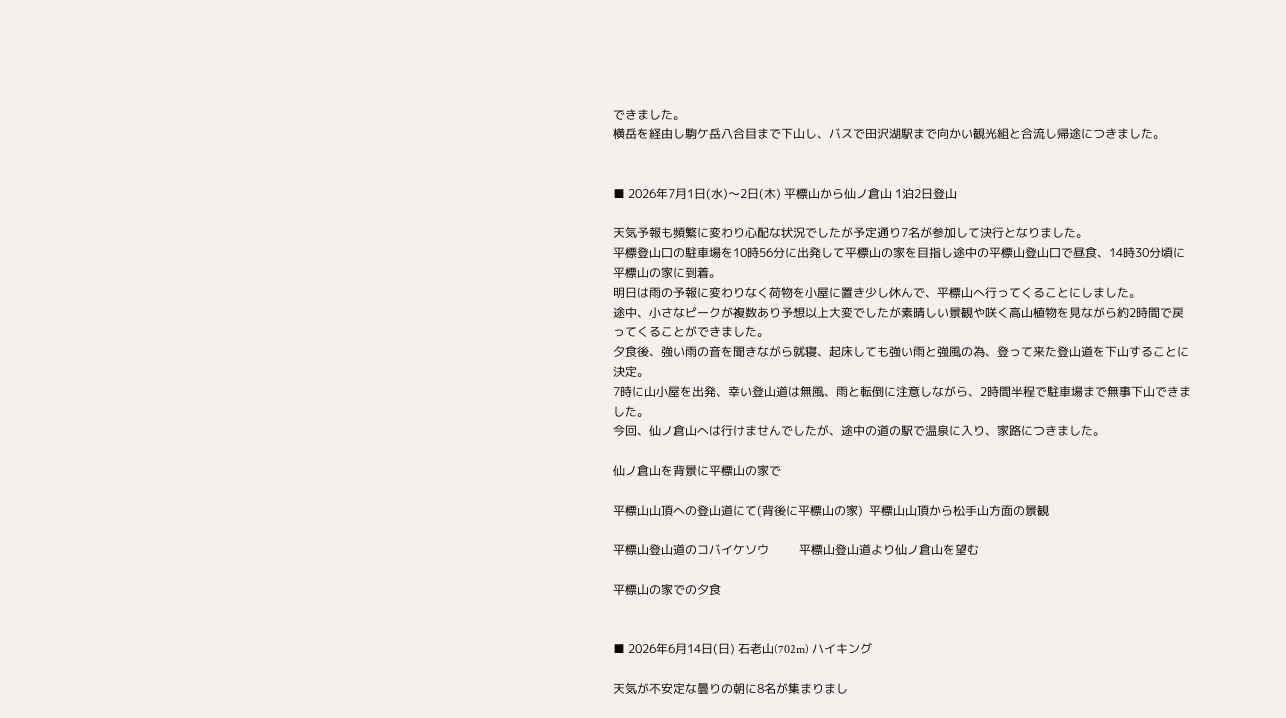できました。
横岳を経由し駒ケ岳八合目まで下山し、バスで田沢湖駅まで向かい観光組と合流し帰途につきました。


■ 2026年7月1日(水)〜2日(木) 平標山から仙ノ倉山 1泊2日登山

天気予報も頻繁に変わり心配な状況でしたが予定通り7名が参加して決行となりました。
平標登山口の駐車場を10時56分に出発して平標山の家を目指し途中の平標山登山口で昼食、14時30分頃に平標山の家に到着。
明日は雨の予報に変わりなく荷物を小屋に置き少し休んで、平標山へ行ってくることにしました。
途中、小さなピークが複数あり予想以上大変でしたが素晴しい景観や咲く高山植物を見ながら約2時間で戻ってくることができました。
夕食後、強い雨の音を聞きながら就寝、起床しても強い雨と強風の為、登って来た登山道を下山することに決定。
7時に山小屋を出発、幸い登山道は無風、雨と転倒に注意しながら、2時間半程で駐車場まで無事下山できました。
今回、仙ノ倉山へは行けませんでしたが、途中の道の駅で温泉に入り、家路につきました。

仙ノ倉山を背景に平標山の家で

平標山山頂への登山道にて(背後に平標山の家)  平標山山頂から松手山方面の景観

平標山登山道のコバイケソウ          平標山登山道より仙ノ倉山を望む

平標山の家での夕食


■ 2026年6月14日(日) 石老山(702m) ハイキング

天気が不安定な曇りの朝に8名が集まりまし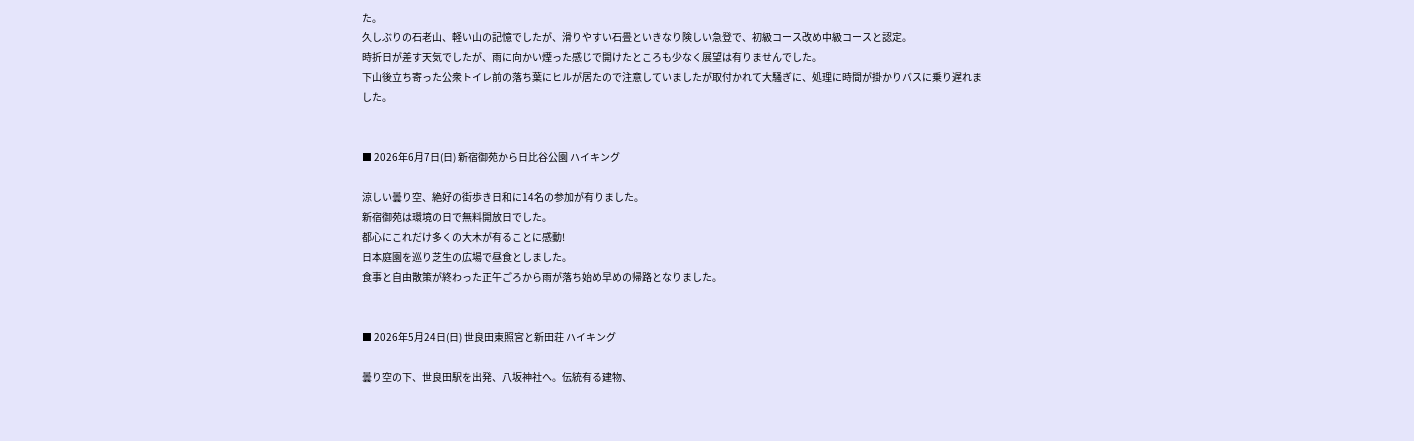た。
久しぶりの石老山、軽い山の記憶でしたが、滑りやすい石畳といきなり険しい急登で、初級コース改め中級コースと認定。
時折日が差す天気でしたが、雨に向かい煙った感じで開けたところも少なく展望は有りませんでした。
下山後立ち寄った公衆トイレ前の落ち葉にヒルが居たので注意していましたが取付かれて大騒ぎに、処理に時間が掛かりバスに乗り遅れました。


■ 2026年6月7日(日) 新宿御苑から日比谷公園 ハイキング

涼しい曇り空、絶好の街歩き日和に14名の参加が有りました。
新宿御苑は環境の日で無料開放日でした。
都心にこれだけ多くの大木が有ることに感動!
日本庭園を巡り芝生の広場で昼食としました。
食事と自由散策が終わった正午ごろから雨が落ち始め早めの帰路となりました。


■ 2026年5月24日(日) 世良田東照宮と新田荘 ハイキング

曇り空の下、世良田駅を出発、八坂神社へ。伝統有る建物、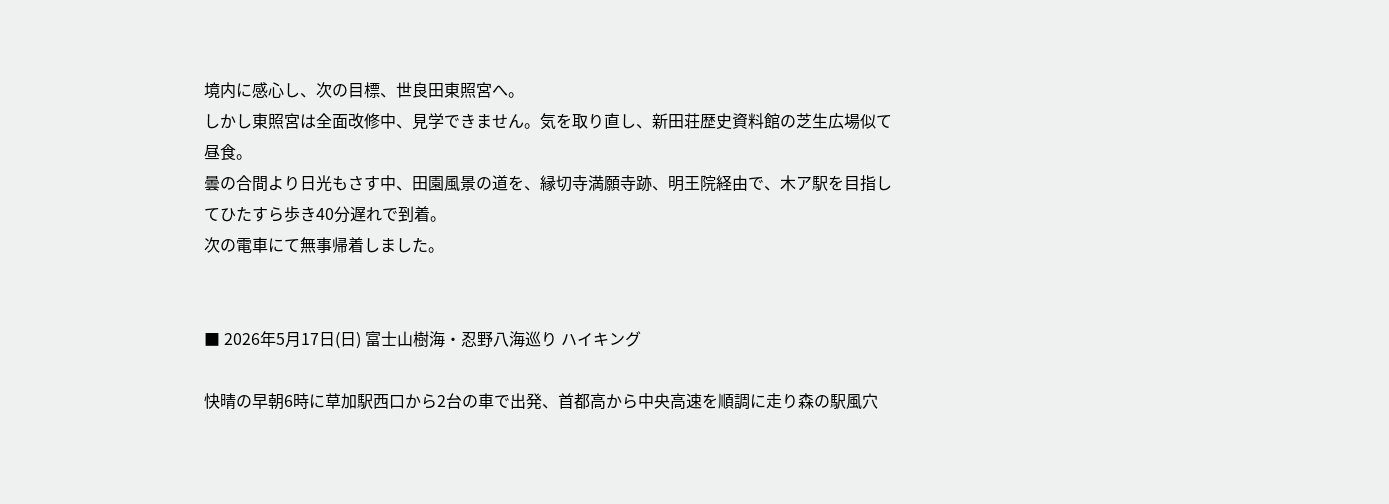境内に感心し、次の目標、世良田東照宮へ。
しかし東照宮は全面改修中、見学できません。気を取り直し、新田荘歴史資料館の芝生広場似て昼食。
曇の合間より日光もさす中、田園風景の道を、縁切寺満願寺跡、明王院経由で、木ア駅を目指してひたすら歩き40分遅れで到着。
次の電車にて無事帰着しました。


■ 2026年5月17日(日) 富士山樹海・忍野八海巡り ハイキング

快晴の早朝6時に草加駅西口から2台の車で出発、首都高から中央高速を順調に走り森の駅風穴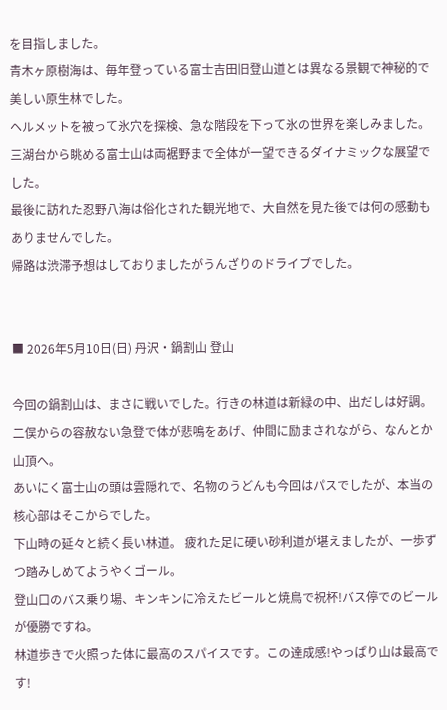を目指しました。
青木ヶ原樹海は、毎年登っている富士吉田旧登山道とは異なる景観で神秘的で美しい原生林でした。
ヘルメットを被って氷穴を探検、急な階段を下って氷の世界を楽しみました。
三湖台から眺める富士山は両裾野まで全体が一望できるダイナミックな展望でした。
最後に訪れた忍野八海は俗化された観光地で、大自然を見た後では何の感動もありませんでした。
帰路は渋滞予想はしておりましたがうんざりのドライブでした。


■ 2026年5月10日(日) 丹沢・鍋割山 登山

今回の鍋割山は、まさに戦いでした。行きの林道は新緑の中、出だしは好調。
二俣からの容赦ない急登で体が悲鳴をあげ、仲間に励まされながら、なんとか山頂へ。
あいにく富士山の頭は雲隠れで、名物のうどんも今回はパスでしたが、本当の核心部はそこからでした。
下山時の延々と続く長い林道。 疲れた足に硬い砂利道が堪えましたが、一歩ずつ踏みしめてようやくゴール。
登山口のバス乗り場、キンキンに冷えたビールと焼鳥で祝杯!バス停でのビールが優勝ですね。
林道歩きで火照った体に最高のスパイスです。この達成感!やっぱり山は最高です!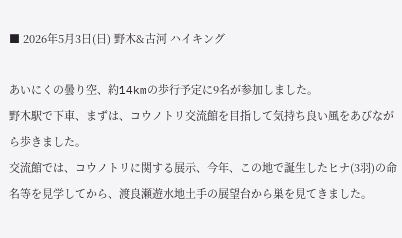■ 2026年5月3日(日) 野木&古河 ハイキング

あいにくの曇り空、約14kmの歩行予定に9名が参加しました。
野木駅で下車、まずは、コウノトリ交流館を目指して気持ち良い風をあびながら歩きました。
交流館では、コウノトリに関する展示、今年、この地で誕生したヒナ(3羽)の命名等を見学してから、渡良瀬遊水地土手の展望台から巣を見てきました。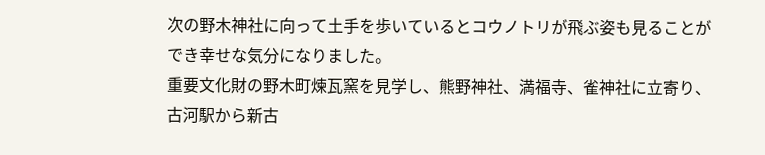次の野木神社に向って土手を歩いているとコウノトリが飛ぶ姿も見ることができ幸せな気分になりました。
重要文化財の野木町煉瓦窯を見学し、熊野神社、満福寺、雀神社に立寄り、古河駅から新古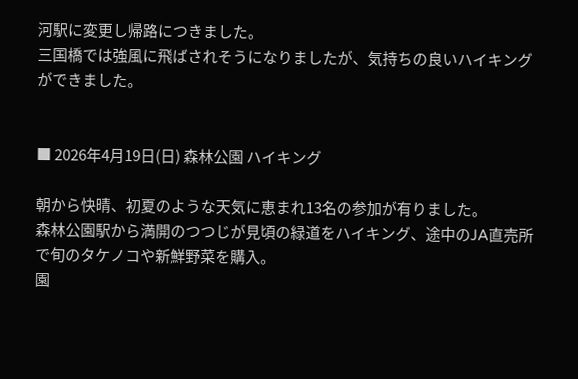河駅に変更し帰路につきました。
三国橋では強風に飛ばされそうになりましたが、気持ちの良いハイキングができました。


■ 2026年4月19日(日) 森林公園 ハイキング

朝から快晴、初夏のような天気に恵まれ13名の参加が有りました。
森林公園駅から満開のつつじが見頃の緑道をハイキング、途中のJA直売所で旬のタケノコや新鮮野菜を購入。
園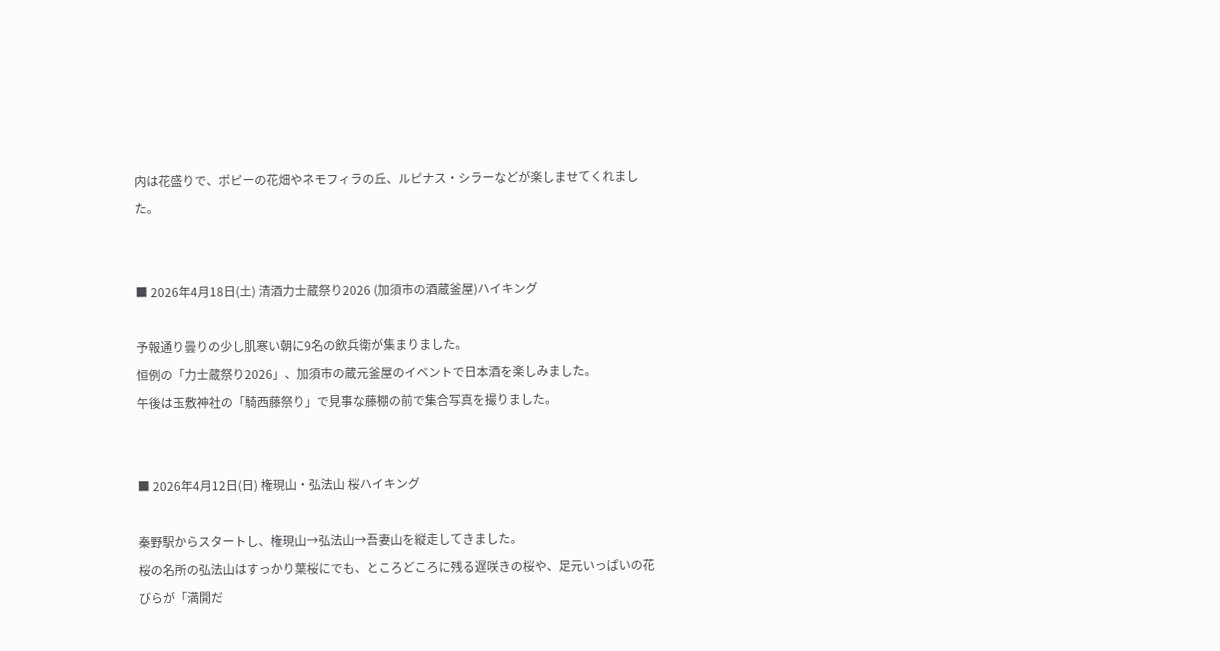内は花盛りで、ポピーの花畑やネモフィラの丘、ルピナス・シラーなどが楽しませてくれました。


■ 2026年4月18日(土) 清酒力士蔵祭り2026 (加須市の酒蔵釜屋)ハイキング

予報通り曇りの少し肌寒い朝に9名の飲兵衛が集まりました。
恒例の「力士蔵祭り2026」、加須市の蔵元釜屋のイベントで日本酒を楽しみました。
午後は玉敷神社の「騎西藤祭り」で見事な藤棚の前で集合写真を撮りました。


■ 2026年4月12日(日) 権現山・弘法山 桜ハイキング

秦野駅からスタートし、権現山→弘法山→吾妻山を縦走してきました。
桜の名所の弘法山はすっかり葉桜にでも、ところどころに残る遅咲きの桜や、足元いっぱいの花びらが「満開だ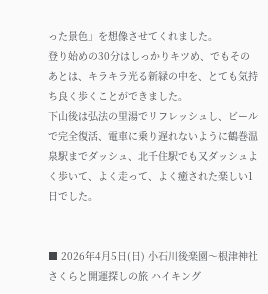った景色」を想像させてくれました。
登り始めの30分はしっかりキツめ、でもそのあとは、キラキラ光る新緑の中を、とても気持ち良く歩くことができました。
下山後は弘法の里湯でリフレッシュし、ビールで完全復活、電車に乗り遅れないように鶴巻温泉駅までダッシュ、北千住駅でも又ダッシュよく歩いて、よく走って、よく癒された楽しい1日でした。


■ 2026年4月5日(日) 小石川後楽園〜根津神社さくらと開運探しの旅 ハイキング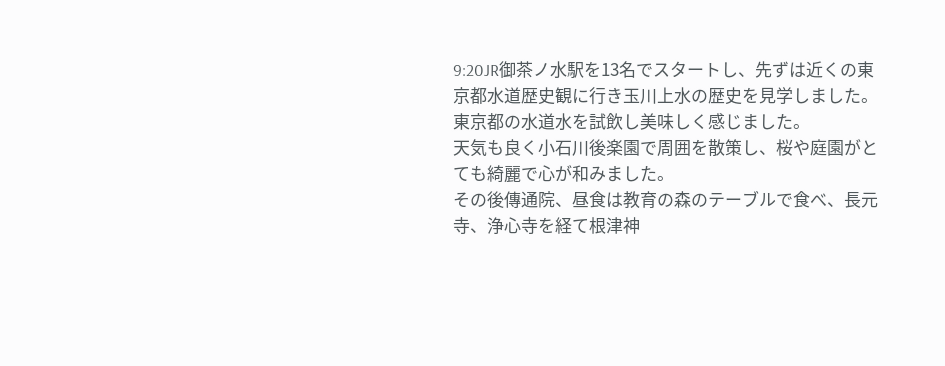9:20JR御茶ノ水駅を13名でスタートし、先ずは近くの東京都水道歴史観に行き玉川上水の歴史を見学しました。
東京都の水道水を試飲し美味しく感じました。
天気も良く小石川後楽園で周囲を散策し、桜や庭園がとても綺麗で心が和みました。
その後傳通院、昼食は教育の森のテーブルで食べ、長元寺、浄心寺を経て根津神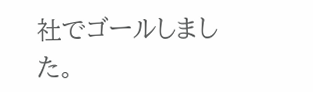社でゴールしました。